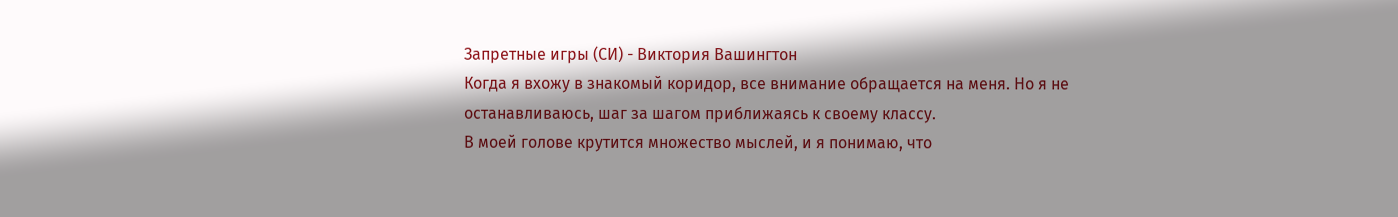Запретные игры (СИ) - Виктория Вашингтон
Когда я вхожу в знакомый коридор, все внимание обращается на меня. Но я не останавливаюсь, шаг за шагом приближаясь к своему классу.
В моей голове крутится множество мыслей, и я понимаю, что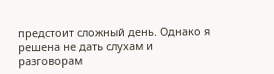предстоит сложный день. Однако я решена не дать слухам и разговорам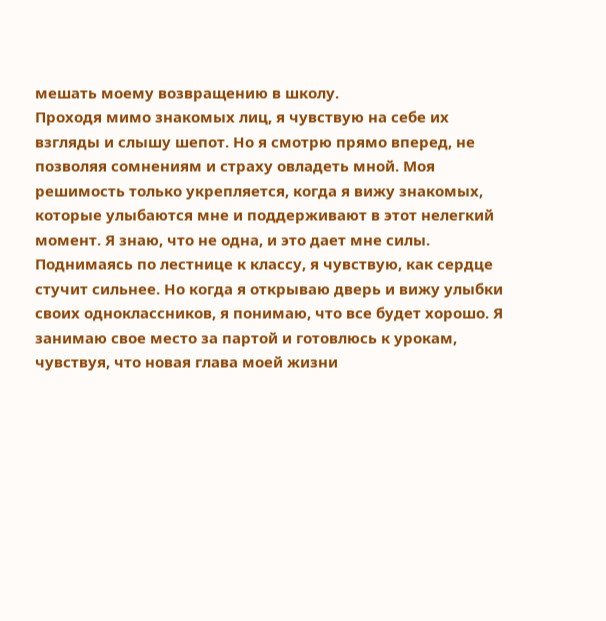мешать моему возвращению в школу.
Проходя мимо знакомых лиц, я чувствую на себе их взгляды и слышу шепот. Но я смотрю прямо вперед, не позволяя сомнениям и страху овладеть мной. Моя решимость только укрепляется, когда я вижу знакомых, которые улыбаются мне и поддерживают в этот нелегкий момент. Я знаю, что не одна, и это дает мне силы.
Поднимаясь по лестнице к классу, я чувствую, как сердце стучит сильнее. Но когда я открываю дверь и вижу улыбки своих одноклассников, я понимаю, что все будет хорошо. Я занимаю свое место за партой и готовлюсь к урокам, чувствуя, что новая глава моей жизни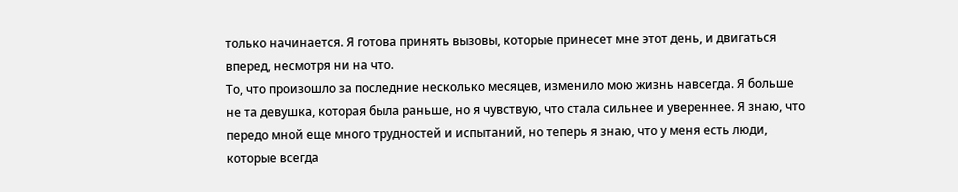только начинается. Я готова принять вызовы, которые принесет мне этот день, и двигаться вперед, несмотря ни на что.
То, что произошло за последние несколько месяцев, изменило мою жизнь навсегда. Я больше не та девушка, которая была раньше, но я чувствую, что стала сильнее и увереннее. Я знаю, что передо мной еще много трудностей и испытаний, но теперь я знаю, что у меня есть люди, которые всегда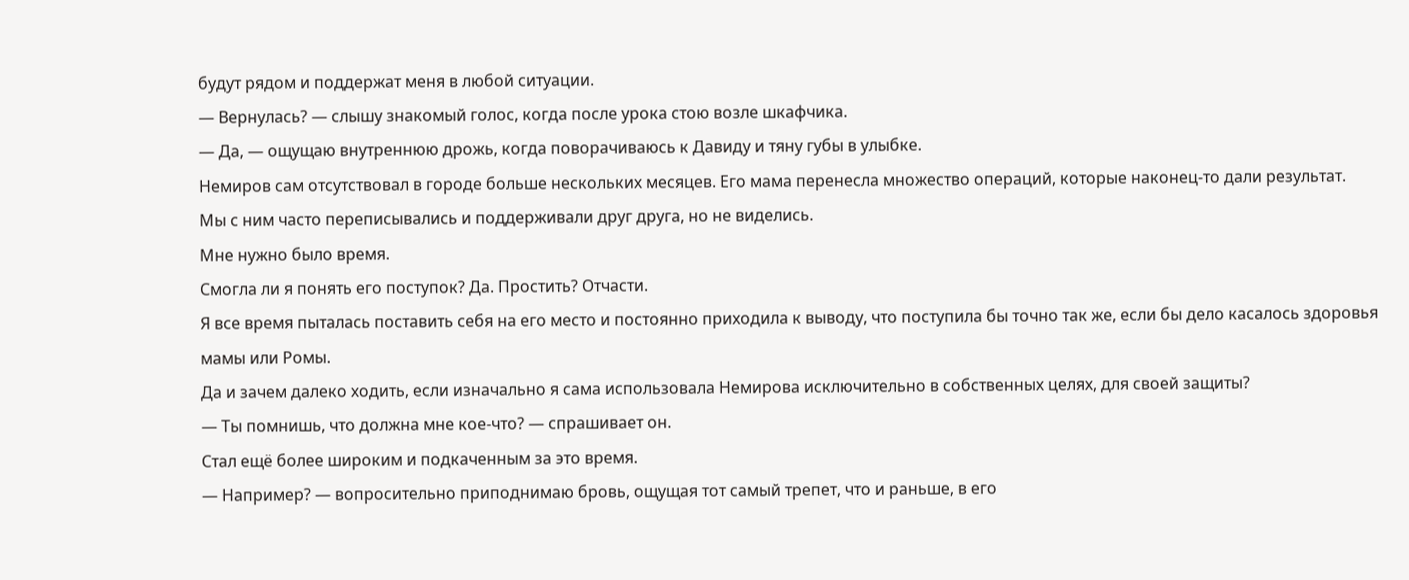будут рядом и поддержат меня в любой ситуации.
— Вернулась? — слышу знакомый голос, когда после урока стою возле шкафчика.
— Да, — ощущаю внутреннюю дрожь, когда поворачиваюсь к Давиду и тяну губы в улыбке.
Немиров сам отсутствовал в городе больше нескольких месяцев. Его мама перенесла множество операций, которые наконец-то дали результат.
Мы с ним часто переписывались и поддерживали друг друга, но не виделись.
Мне нужно было время.
Смогла ли я понять его поступок? Да. Простить? Отчасти.
Я все время пыталась поставить себя на его место и постоянно приходила к выводу, что поступила бы точно так же, если бы дело касалось здоровья мамы или Ромы.
Да и зачем далеко ходить, если изначально я сама использовала Немирова исключительно в собственных целях, для своей защиты?
— Ты помнишь, что должна мне кое-что? — спрашивает он.
Стал ещё более широким и подкаченным за это время.
— Например? — вопросительно приподнимаю бровь, ощущая тот самый трепет, что и раньше, в его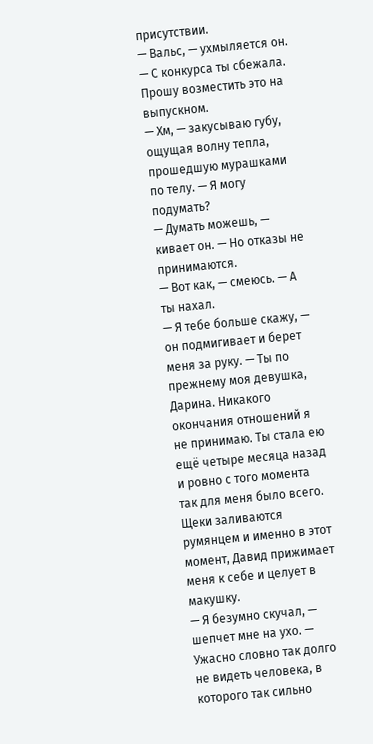присутствии.
— Вальс, — ухмыляется он. — С конкурса ты сбежала. Прошу возместить это на выпускном.
— Хм, — закусываю губу, ощущая волну тепла, прошедшую мурашками по телу. — Я могу подумать?
— Думать можешь, — кивает он. — Но отказы не принимаются.
— Вот как, — смеюсь. — А ты нахал.
— Я тебе больше скажу, — он подмигивает и берет меня за руку. — Ты по прежнему моя девушка, Дарина. Никакого окончания отношений я не принимаю. Ты стала ею ещё четыре месяца назад и ровно с того момента так для меня было всего.
Щеки заливаются румянцем и именно в этот момент, Давид прижимает меня к себе и целует в макушку.
— Я безумно скучал, — шепчет мне на ухо. — Ужасно словно так долго не видеть человека, в которого так сильно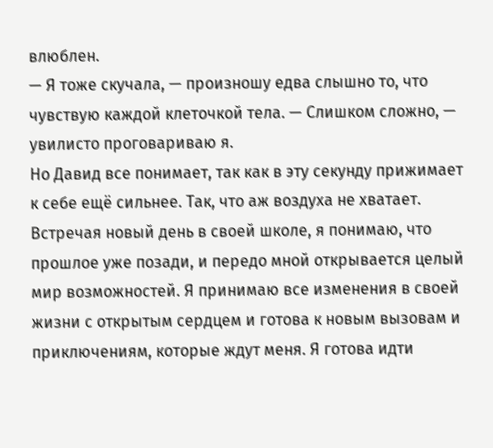влюблен.
— Я тоже скучала, — произношу едва слышно то, что чувствую каждой клеточкой тела. — Слишком сложно, — увилисто проговариваю я.
Но Давид все понимает, так как в эту секунду прижимает к себе ещё сильнее. Так, что аж воздуха не хватает.
Встречая новый день в своей школе, я понимаю, что прошлое уже позади, и передо мной открывается целый мир возможностей. Я принимаю все изменения в своей жизни с открытым сердцем и готова к новым вызовам и приключениям, которые ждут меня. Я готова идти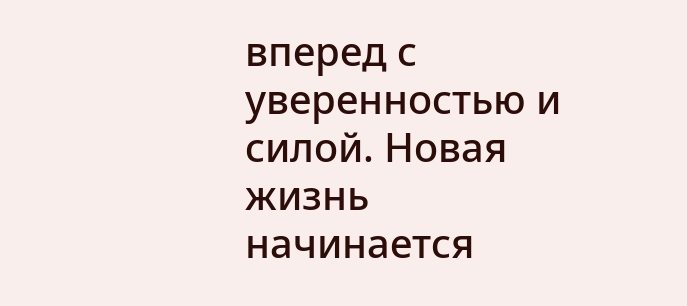вперед с уверенностью и силой. Новая жизнь начинается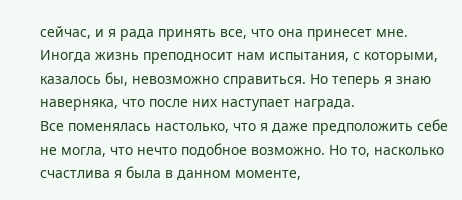сейчас, и я рада принять все, что она принесет мне.
Иногда жизнь преподносит нам испытания, с которыми, казалось бы, невозможно справиться. Но теперь я знаю наверняка, что после них наступает награда.
Все поменялась настолько, что я даже предположить себе не могла, что нечто подобное возможно. Но то, насколько счастлива я была в данном моменте,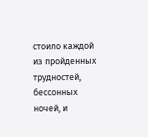стоило каждой из пройденных трудностей, бессонных ночей, и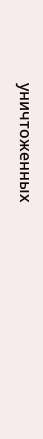уничтоженных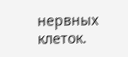нервных клеток.